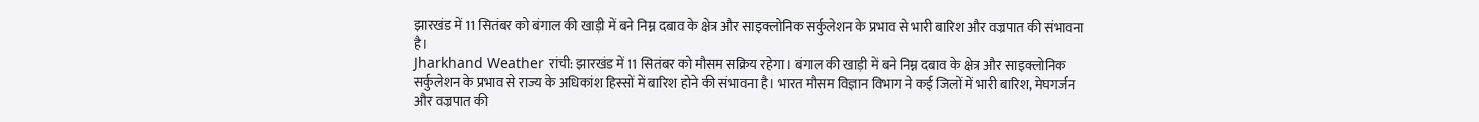झारखंड में 11 सितंबर को बंगाल की खाड़ी में बने निम्न दबाव के क्षेत्र और साइक्लोनिक सर्कुलेशन के प्रभाव से भारी बारिश और वज्रपात की संभावना है।
Jharkhand Weather रांची: झारखंड में 11 सितंबर को मौसम सक्रिय रहेगा। बंगाल की खाड़ी में बने निम्न दबाव के क्षेत्र और साइक्लोनिक सर्कुलेशन के प्रभाव से राज्य के अधिकांश हिस्सों में बारिश होने की संभावना है। भारत मौसम विज्ञान विभाग ने कई जिलों में भारी बारिश, मेघगर्जन और वज्रपात की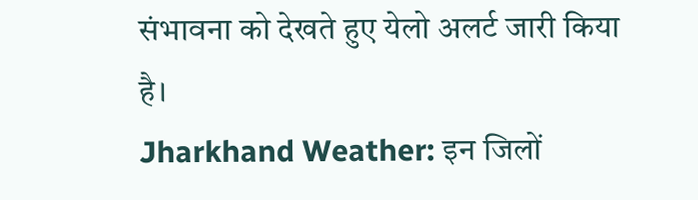संभावना को देखते हुए येलो अलर्ट जारी किया है।
Jharkhand Weather: इन जिलों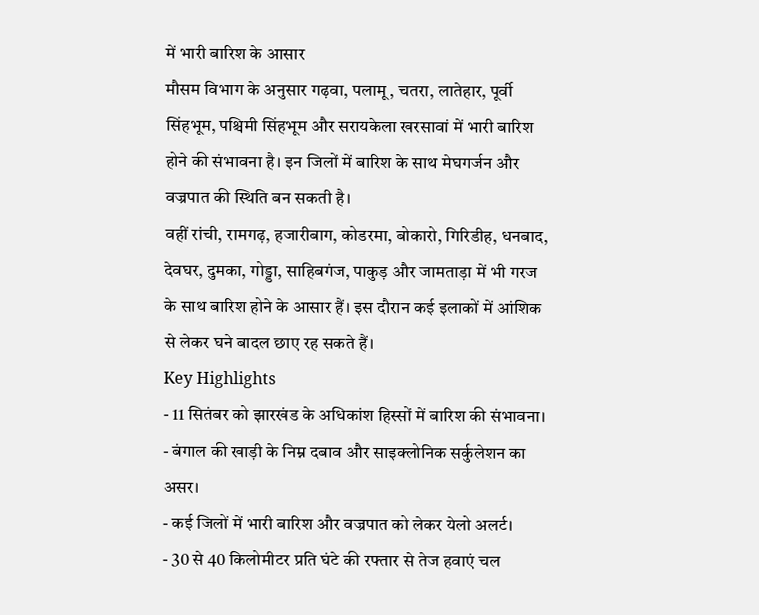में भारी बारिश के आसार
मौसम विभाग के अनुसार गढ़वा, पलामू, चतरा, लातेहार, पूर्वी सिंहभूम, पश्चिमी सिंहभूम और सरायकेला खरसावां में भारी बारिश होने की संभावना है। इन जिलों में बारिश के साथ मेघगर्जन और वज्रपात की स्थिति बन सकती है।
वहीं रांची, रामगढ़, हजारीबाग, कोडरमा, बोकारो, गिरिडीह, धनबाद, देवघर, दुमका, गोड्डा, साहिबगंज, पाकुड़ और जामताड़ा में भी गरज के साथ बारिश होने के आसार हैं। इस दौरान कई इलाकों में आंशिक से लेकर घने बादल छाए रह सकते हैं।
Key Highlights
- 11 सितंबर को झारखंड के अधिकांश हिस्सों में बारिश की संभावना।
- बंगाल की खाड़ी के निम्न दबाव और साइक्लोनिक सर्कुलेशन का असर।
- कई जिलों में भारी बारिश और वज्रपात को लेकर येलो अलर्ट।
- 30 से 40 किलोमीटर प्रति घंटे की रफ्तार से तेज हवाएं चल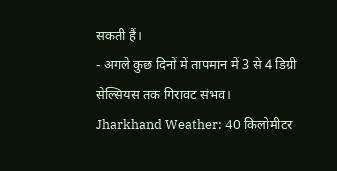सकती हैं।
- अगले कुछ दिनों में तापमान में 3 से 4 डिग्री सेल्सियस तक गिरावट संभव।
Jharkhand Weather: 40 किलोमीटर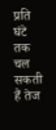प्रति घंटे तक चल सकती हैं तेज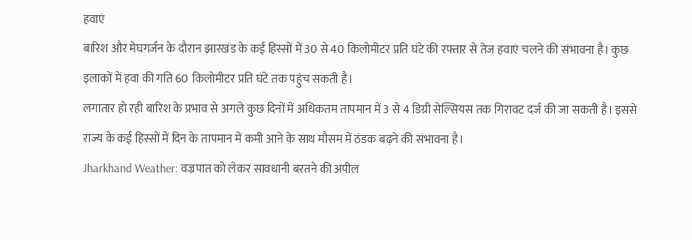हवाएं
बारिश और मेघगर्जन के दौरान झारखंड के कई हिस्सों में 30 से 40 किलोमीटर प्रति घंटे की रफ्तार से तेज हवाएं चलने की संभावना है। कुछ इलाकों में हवा की गति 60 किलोमीटर प्रति घंटे तक पहुंच सकती है।
लगातार हो रही बारिश के प्रभाव से अगले कुछ दिनों में अधिकतम तापमान में 3 से 4 डिग्री सेल्सियस तक गिरावट दर्ज की जा सकती है। इससे राज्य के कई हिस्सों में दिन के तापमान में कमी आने के साथ मौसम में ठंडक बढ़ने की संभावना है।
Jharkhand Weather: वज्रपात को लेकर सावधानी बरतने की अपील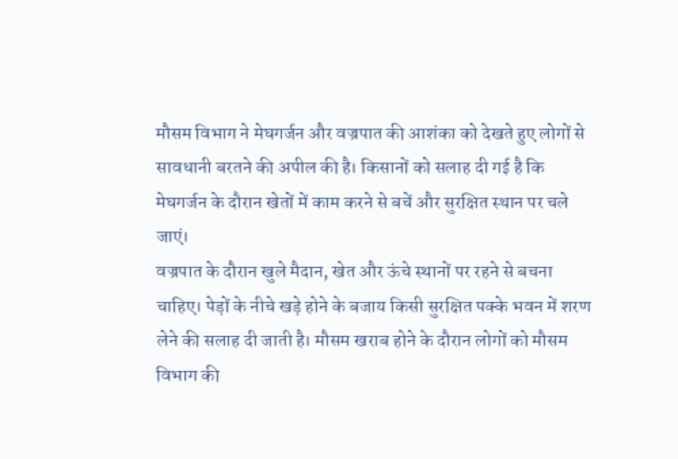मौसम विभाग ने मेघगर्जन और वज्रपात की आशंका को देखते हुए लोगों से सावधानी बरतने की अपील की है। किसानों को सलाह दी गई है कि मेघगर्जन के दौरान खेतों में काम करने से बचें और सुरक्षित स्थान पर चले जाएं।
वज्रपात के दौरान खुले मैदान, खेत और ऊंचे स्थानों पर रहने से बचना चाहिए। पेड़ों के नीचे खड़े होने के बजाय किसी सुरक्षित पक्के भवन में शरण लेने की सलाह दी जाती है। मौसम खराब होने के दौरान लोगों को मौसम विभाग की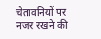चेतावनियों पर नजर रखने की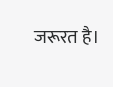जरूरत है।